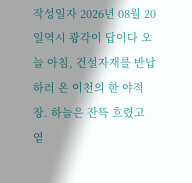작성일자 2026년 08월 20일역시 광각이 답이다 오늘 아침, 건설자재를 반납하러 온 이천의 한 야적장. 하늘은 잔뜩 흐렸고 옅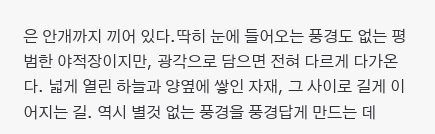은 안개까지 끼어 있다.딱히 눈에 들어오는 풍경도 없는 평범한 야적장이지만, 광각으로 담으면 전혀 다르게 다가온다. 넓게 열린 하늘과 양옆에 쌓인 자재, 그 사이로 길게 이어지는 길. 역시 별것 없는 풍경을 풍경답게 만드는 데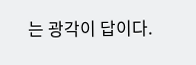는 광각이 답이다.